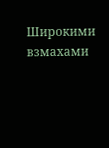Широкими взмахами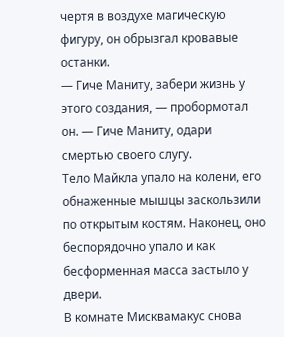чертя в воздухе магическую фигуру, он обрызгал кровавые останки.
— Гиче Маниту, забери жизнь у этого создания, — пробормотал он. — Гиче Маниту, одари смертью своего слугу.
Тело Майкла упало на колени, его обнаженные мышцы заскользили по открытым костям. Наконец, оно беспорядочно упало и как бесформенная масса застыло у двери.
В комнате Мисквамакус снова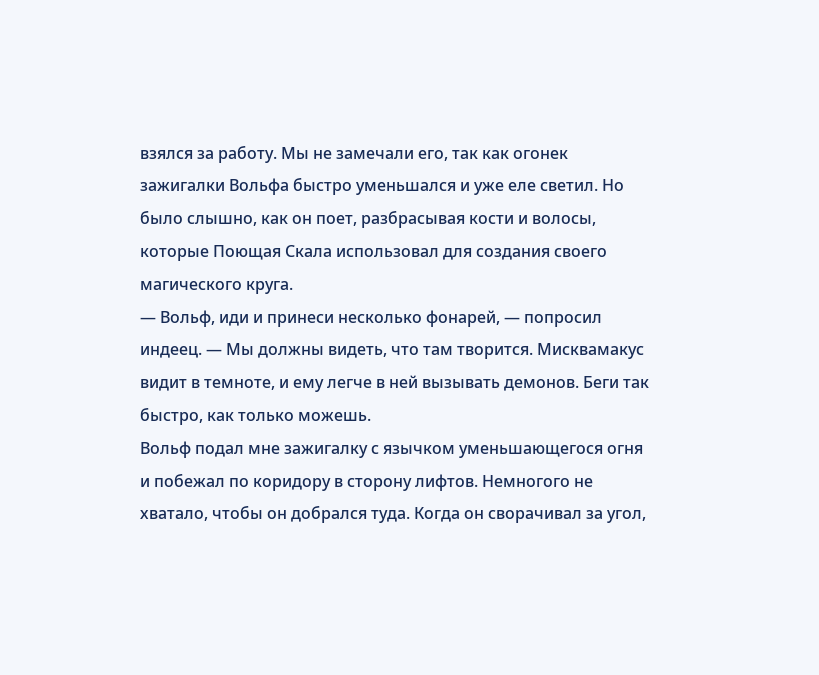взялся за работу. Мы не замечали его, так как огонек зажигалки Вольфа быстро уменьшался и уже еле светил. Но было слышно, как он поет, разбрасывая кости и волосы, которые Поющая Скала использовал для создания своего магического круга.
— Вольф, иди и принеси несколько фонарей, — попросил индеец. — Мы должны видеть, что там творится. Мисквамакус видит в темноте, и ему легче в ней вызывать демонов. Беги так быстро, как только можешь.
Вольф подал мне зажигалку с язычком уменьшающегося огня и побежал по коридору в сторону лифтов. Немногого не хватало, чтобы он добрался туда. Когда он сворачивал за угол,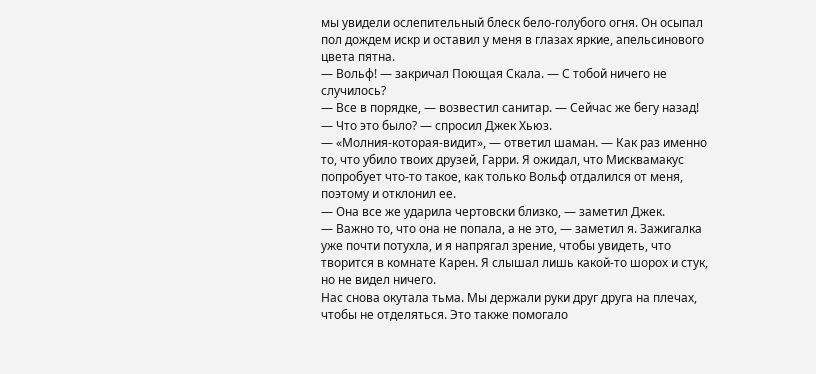мы увидели ослепительный блеск бело-голубого огня. Он осыпал пол дождем искр и оставил у меня в глазах яркие, апельсинового цвета пятна.
— Вольф! — закричал Поющая Скала. — С тобой ничего не случилось?
— Все в порядке, — возвестил санитар. — Сейчас же бегу назад!
— Что это было? — спросил Джек Хьюз.
— «Молния-которая-видит», — ответил шаман. — Как раз именно то, что убило твоих друзей, Гарри. Я ожидал, что Мисквамакус попробует что-то такое, как только Вольф отдалился от меня, поэтому и отклонил ее.
— Она все же ударила чертовски близко, — заметил Джек.
— Важно то, что она не попала, а не это, — заметил я. Зажигалка уже почти потухла, и я напрягал зрение, чтобы увидеть, что творится в комнате Карен. Я слышал лишь какой-то шорох и стук, но не видел ничего.
Нас снова окутала тьма. Мы держали руки друг друга на плечах, чтобы не отделяться. Это также помогало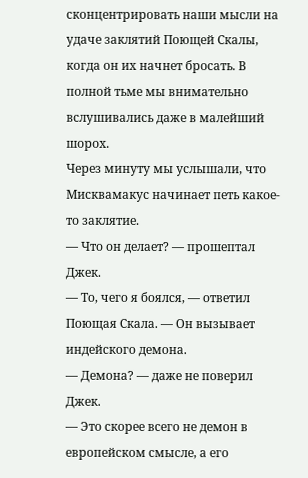сконцентрировать наши мысли на удаче заклятий Поющей Скалы, когда он их начнет бросать. В полной тьме мы внимательно вслушивались даже в малейший шорох.
Через минуту мы услышали, что Мисквамакус начинает петь какое-то заклятие.
— Что он делает? — прошептал Джек.
— То, чего я боялся, — ответил Поющая Скала. — Он вызывает индейского демона.
— Демона? — даже не поверил Джек.
— Это скорее всего не демон в европейском смысле, а его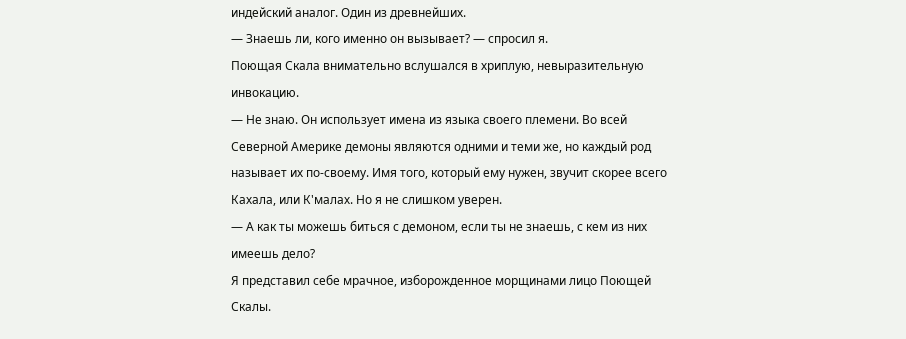индейский аналог. Один из древнейших.
— Знаешь ли, кого именно он вызывает? — спросил я.
Поющая Скала внимательно вслушался в хриплую, невыразительную инвокацию.
— Не знаю. Он использует имена из языка своего племени. Во всей Северной Америке демоны являются одними и теми же, но каждый род называет их по-своему. Имя того, который ему нужен, звучит скорее всего Кахала, или К'малах. Но я не слишком уверен.
— А как ты можешь биться с демоном, если ты не знаешь, с кем из них имеешь дело?
Я представил себе мрачное, изборожденное морщинами лицо Поющей Скалы.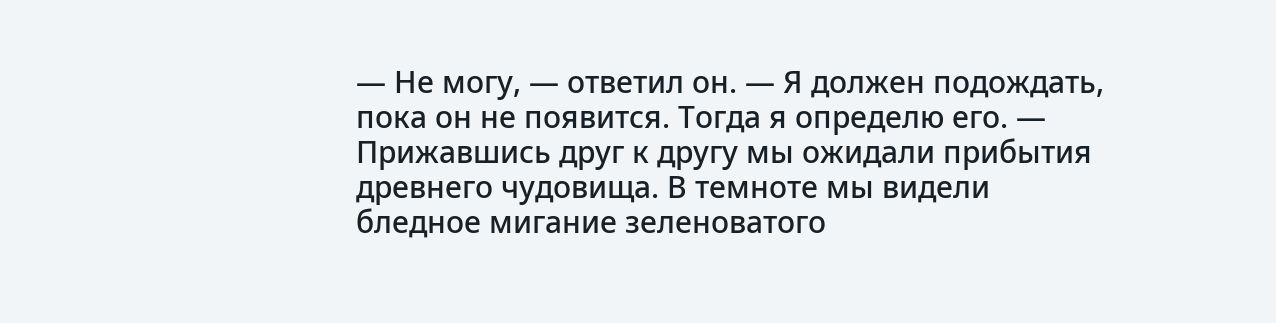— Не могу, — ответил он. — Я должен подождать, пока он не появится. Тогда я определю его. — Прижавшись друг к другу мы ожидали прибытия древнего чудовища. В темноте мы видели бледное мигание зеленоватого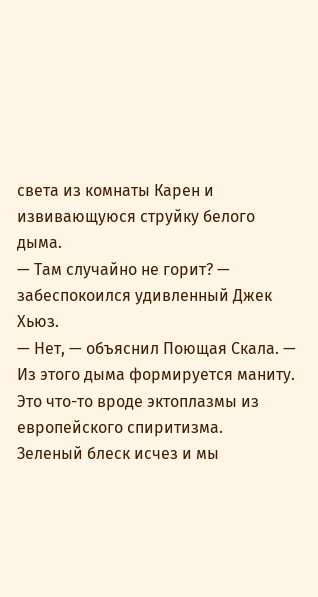света из комнаты Карен и извивающуюся струйку белого дыма.
— Там случайно не горит? — забеспокоился удивленный Джек Хьюз.
— Нет, — объяснил Поющая Скала. — Из этого дыма формируется маниту. Это что-то вроде эктоплазмы из европейского спиритизма.
Зеленый блеск исчез и мы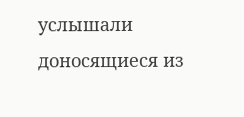услышали доносящиеся из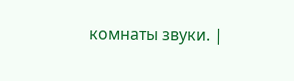комнаты звуки. |